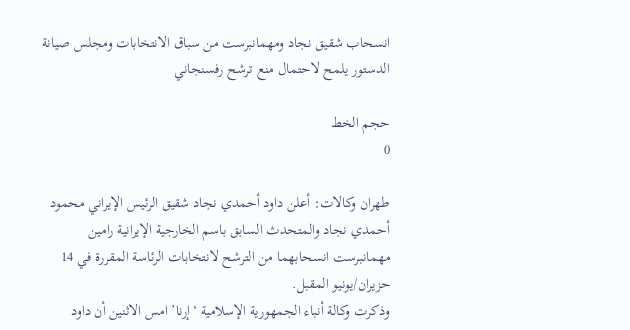انسحاب شقيق نجاد ومهمانبرست من سباق الانتخابات ومجلس صيانة الدستور يلمح لاحتمال منع ترشح رفسنجاني

حجم الخط
0

طهران وكالات: أعلن داود أحمدي نجاد شقيق الرئيس الإيراني محمود أحمدي نجاد والمتحدث السابق باسم الخارجية الإيرانية رامين مهمانبرست انسحابهما من الترشح لانتخابات الرئاسة المقررة في 14 حزيران/يونيو المقبل.
وذكرت وكالة أنباء الجمهورية الإسلامية ‘إرنا’ امس الاثنين أن داود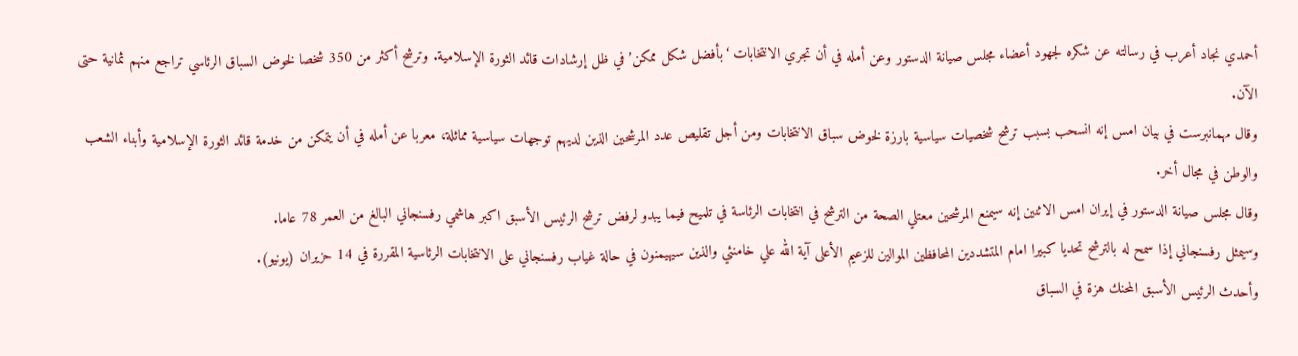أحمدي نجاد أعرب في رسالته عن شكره لجهود أعضاء مجلس صيانة الدستور وعن أمله في أن تجري الانتخابات ‘بأفضل شكل ممكن’ في ظل إرشادات قائد الثورة الإسلامية. وترشح أكثر من 350 شخصا لخوض السباق الرئاسي تراجع منهم ثمانية حتى الآن.
وقال مهمانبرست في بيان امس إنه انسحب بسبب ترشح شخصيات سياسية بارزة لخوض سباق الانتخابات ومن أجل تقليص عدد المرشحين الذين لديهم توجهات سياسية مماثلة، معربا عن أمله في أن يتمكن من خدمة قائد الثورة الإسلامية وأبناء الشعب والوطن في مجال أخر.
وقال مجلس صيانة الدستور في إيران امس الاثنين إنه سيمنع المرشحين معتلي الصحة من الترشح في انتخابات الرئاسة في تلميح فيما يبدو لرفض ترشح الرئيس الأسبق اكبر هاشمي رفسنجاني البالغ من العمر 78 عاما.
وسيمثل رفسنجاني إذا سمح له بالترشح تحديا كبيرا امام المتشددين المحافظين الموالين للزعيم الأعلى آية الله علي خامنئي والذين سيهيمنون في حالة غياب رفسنجاني على الانتخابات الرئاسية المقررة في 14 حزيران (يونيو).
وأحدث الرئيس الأسبق المحنك هزة في السباق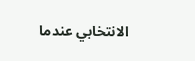الانتخابي عندما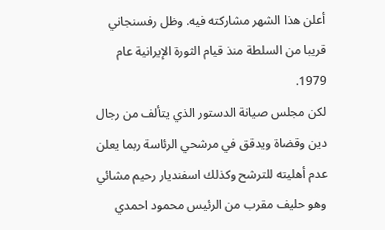أعلن هذا الشهر مشاركته فيه. وظل رفسنجاني قريبا من السلطة منذ قيام الثورة الإيرانية عام 1979.
لكن مجلس صيانة الدستور الذي يتألف من رجال دين وقضاة ويدقق في مرشحي الرئاسة ربما يعلن عدم أهليته للترشح وكذلك اسفنديار رحيم مشائي وهو حليف مقرب من الرئيس محمود احمدي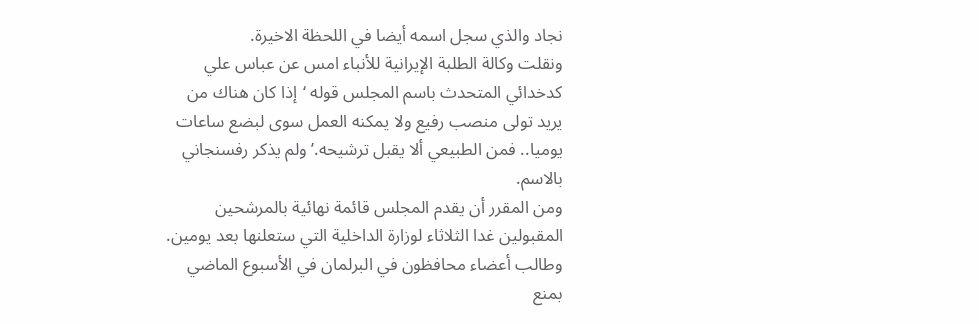نجاد والذي سجل اسمه أيضا في اللحظة الاخيرة.
ونقلت وكالة الطلبة الإيرانية للأنباء امس عن عباس علي كدخدائي المتحدث باسم المجلس قوله ‘إذا كان هناك من يريد تولى منصب رفيع ولا يمكنه العمل سوى لبضع ساعات يوميا.. فمن الطبيعي ألا يقبل ترشيحه.’ ولم يذكر رفسنجاني بالاسم.
ومن المقرر أن يقدم المجلس قائمة نهائية بالمرشحين المقبولين غدا الثلاثاء لوزارة الداخلية التي ستعلنها بعد يومين.
وطالب أعضاء محافظون في البرلمان في الأسبوع الماضي بمنع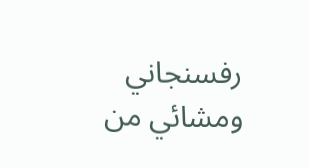رفسنجاني ومشائي من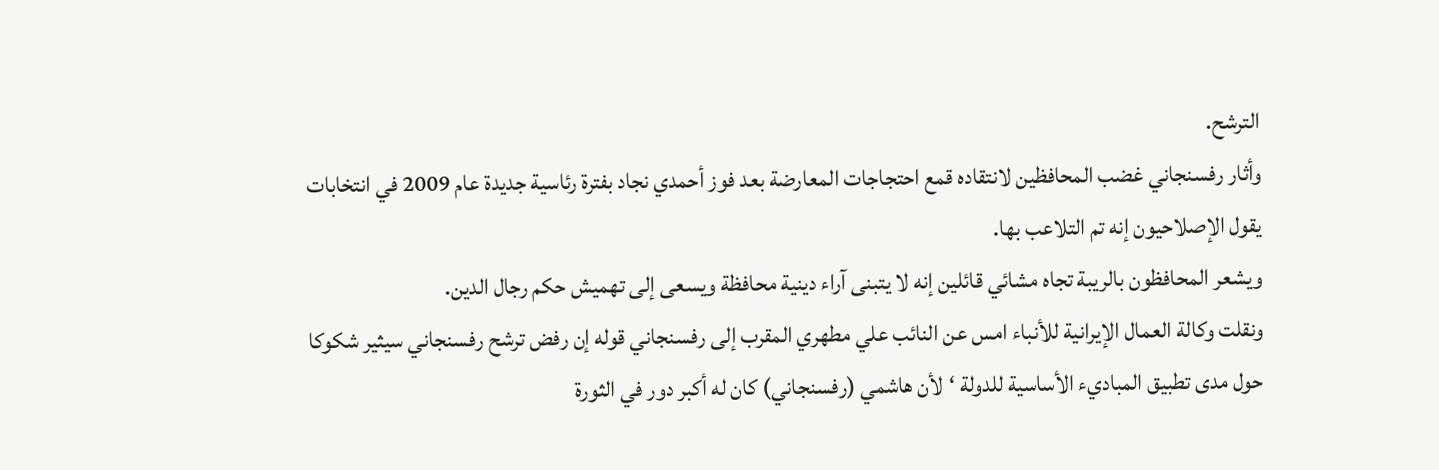الترشح.
وأثار رفسنجاني غضب المحافظين لانتقاده قمع احتجاجات المعارضة بعد فوز أحمدي نجاد بفترة رئاسية جديدة عام 2009 في انتخابات يقول الإصلاحيون إنه تم التلاعب بها.
ويشعر المحافظون بالريبة تجاه مشائي قائلين إنه لا يتبنى آراء دينية محافظة ويسعى إلى تهميش حكم رجال الدين.
ونقلت وكالة العمال الإيرانية للأنباء امس عن النائب علي مطهري المقرب إلى رفسنجاني قوله إن رفض ترشح رفسنجاني سيثير شكوكا حول مدى تطبيق المباديء الأساسية للدولة ‘لأن هاشمي (رفسنجاني) كان له أكبر دور في الثورة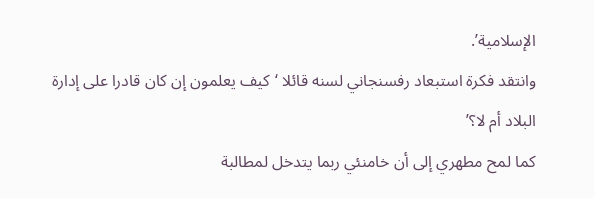الإسلامية’.
وانتقد فكرة استبعاد رفسنجاني لسنه قائلا ‘كيف يعلمون إن كان قادرا على إدارة البلاد أم لا؟’
كما لمح مطهري إلى أن خامنئي ربما يتدخل لمطالبة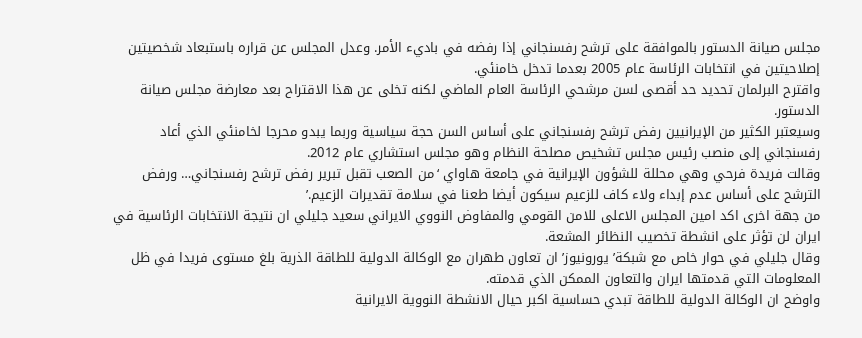مجلس صيانة الدستور بالموافقة على ترشح رفسنجاني إذا رفضه في باديء الأمر. وعدل المجلس عن قراره باستبعاد شخصيتين إصلاحيتين في انتخابات الرئاسة عام 2005 بعدما تدخل خامنئي.
واقترح البرلمان تحديد حد أقصى لسن مرشحي الرئاسة العام الماضي لكنه تخلى عن هذا الاقتراح بعد معارضة مجلس صيانة الدستور.
وسيعتبر الكثير من الإيرانيين رفض ترشح رفسنجاني على أساس السن حجة سياسية وربما يبدو محرجا لخامنئي الذي أعاد رفسنجاني إلى منصب رئيس مجلس تشخيص مصلحة النظام وهو مجلس استشاري عام 2012.
وقالت فريدة فرحي وهي محللة للشؤون الإيرانية في جامعة هاواي ‘من الصعب تقبل تبرير رفض ترشح رفسنجاني… ورفض الترشح على أساس عدم إبداء ولاء كاف للزعيم سيكون أيضا طعنا في سلامة تقديرات الزعيم.’
من جهة اخرى اكد امين المجلس الاعلى للامن القومي والمفاوض النووي الايراني سعيد جليلي ان نتيجة الانتخابات الرئاسية في ايران لن تؤثر على انشطة تخصيب النظائر المشعة.
وقال جليلي في حوار خاص مع شبكة’ يورونيوز’ ان تعاون طهران مع الوكالة الدولية للطاقة الذرية بلغ مستوى فريدا في ظل المعلومات التي قدمتها ايران والتعاون الممكن الذي قدمته.
واوضح ان الوكالة الدولية للطاقة تبدي حساسية اكبر حيال الانشطة النووية الايرانية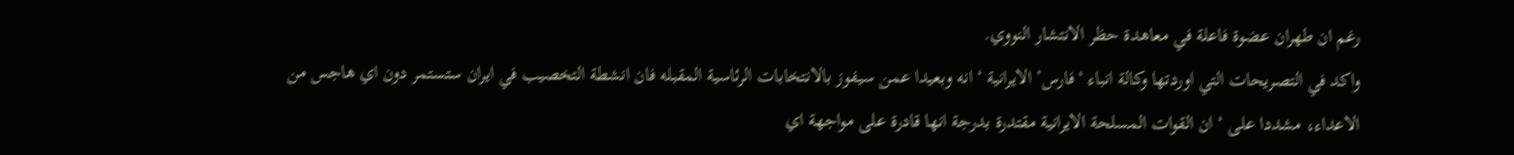رغم ان طهران عضوة فاعلة في معاهدة حظر الانتشار النووي.
واكد في التصريحات التي اوردتها وكالة انباء ‘فارس’ الايرانية ‘انه وبعيدا عمن سيفوز بالانتخابات الرئاسية المقبله فان انشطة التخصيب في ايران ستستمر دون اي هاجس من الاعداء، مشددا على ‘ ان القوات المسلحة الايرانية مقتدرة بدرجة انها قادرة على مواجهة اي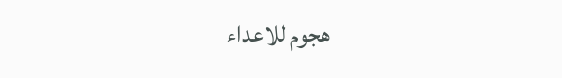هجوم للاعداء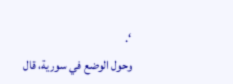‘.
وحول الوضع في سورية، قال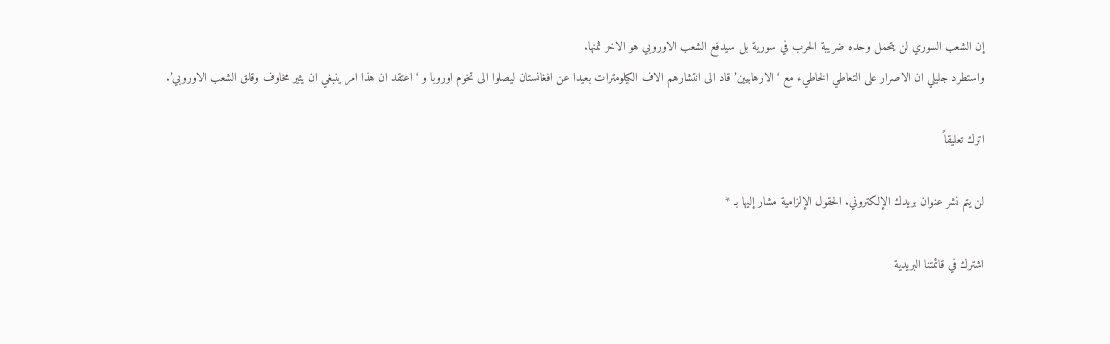إن الشعب السوري لن يتحمل وحده ضريبة الحرب في سورية بل سيدفع الشعب الاوروبي هو الاخر ثمنها.
واستطرد جليلي ان الاصرار على التعاطي الخاطيء مع ‘الارهابيين’ قاد الى انتشارهم الاف الكيلومترات بعيدا عن افغانستان ليصلوا الى تخوم اوروبا و ‘اعتقد ان هذا امر ينبغي ان يثير مخاوف وقلق الشعب الاوروبي’.

اترك تعليقاً

لن يتم نشر عنوان بريدك الإلكتروني. الحقول الإلزامية مشار إليها بـ *

اشترك في قائمتنا البريدية